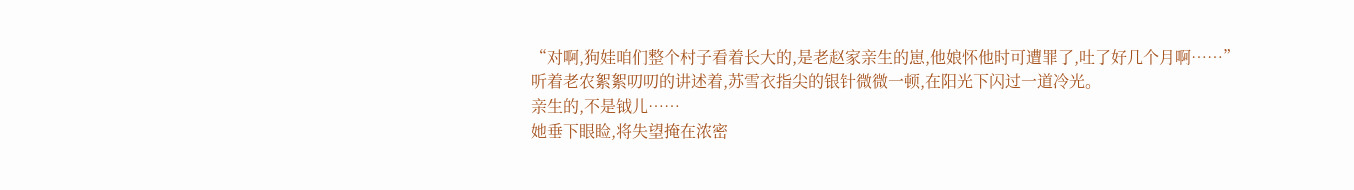“对啊,狗娃咱们整个村子看着长大的,是老赵家亲生的崽,他娘怀他时可遭罪了,吐了好几个月啊……”
听着老农絮絮叨叨的讲述着,苏雪衣指尖的银针微微一顿,在阳光下闪过一道冷光。
亲生的,不是钺儿……
她垂下眼睑,将失望掩在浓密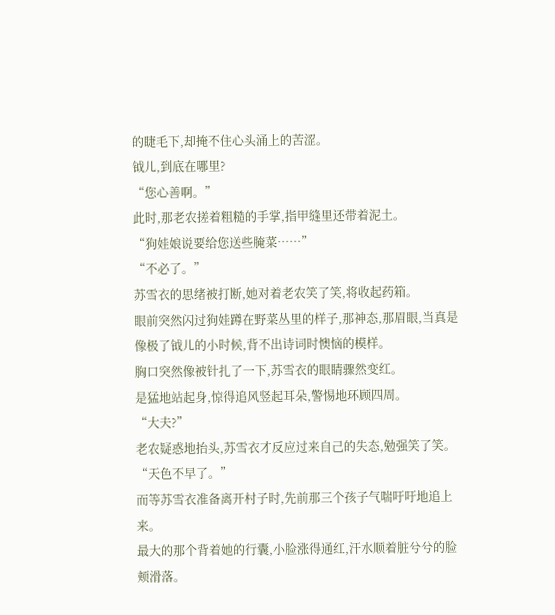的睫毛下,却掩不住心头涌上的苦涩。
钺儿,到底在哪里?
“您心善啊。”
此时,那老农搓着粗糙的手掌,指甲缝里还带着泥土。
“狗娃娘说要给您送些腌菜……”
“不必了。”
苏雪衣的思绪被打断,她对着老农笑了笑,将收起药箱。
眼前突然闪过狗娃蹲在野菜丛里的样子,那神态,那眉眼,当真是像极了钺儿的小时候,背不出诗词时懊恼的模样。
胸口突然像被针扎了一下,苏雪衣的眼睛骤然变红。
是猛地站起身,惊得追风竖起耳朵,警惕地环顾四周。
“大夫?”
老农疑惑地抬头,苏雪衣才反应过来自己的失态,勉强笑了笑。
“天色不早了。”
而等苏雪衣准备离开村子时,先前那三个孩子气喘吁吁地追上来。
最大的那个背着她的行囊,小脸涨得通红,汗水顺着脏兮兮的脸颊滑落。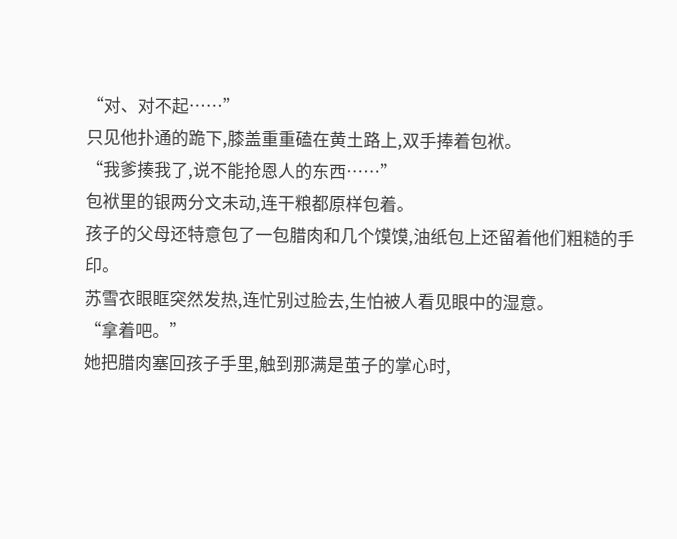“对、对不起……”
只见他扑通的跪下,膝盖重重磕在黄土路上,双手捧着包袱。
“我爹揍我了,说不能抢恩人的东西……”
包袱里的银两分文未动,连干粮都原样包着。
孩子的父母还特意包了一包腊肉和几个馍馍,油纸包上还留着他们粗糙的手印。
苏雪衣眼眶突然发热,连忙别过脸去,生怕被人看见眼中的湿意。
“拿着吧。”
她把腊肉塞回孩子手里,触到那满是茧子的掌心时,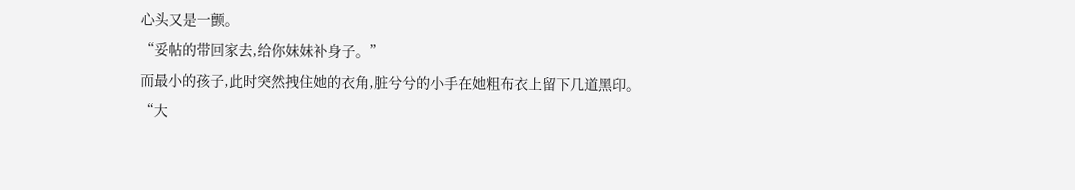心头又是一颤。
“妥帖的带回家去,给你妹妹补身子。”
而最小的孩子,此时突然拽住她的衣角,脏兮兮的小手在她粗布衣上留下几道黑印。
“大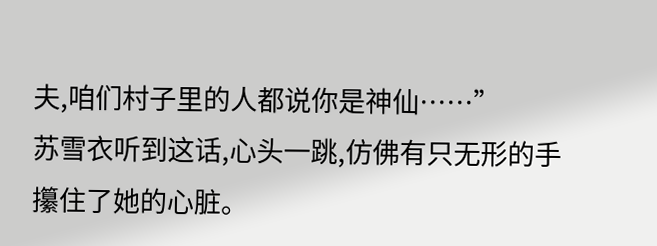夫,咱们村子里的人都说你是神仙……”
苏雪衣听到这话,心头一跳,仿佛有只无形的手攥住了她的心脏。